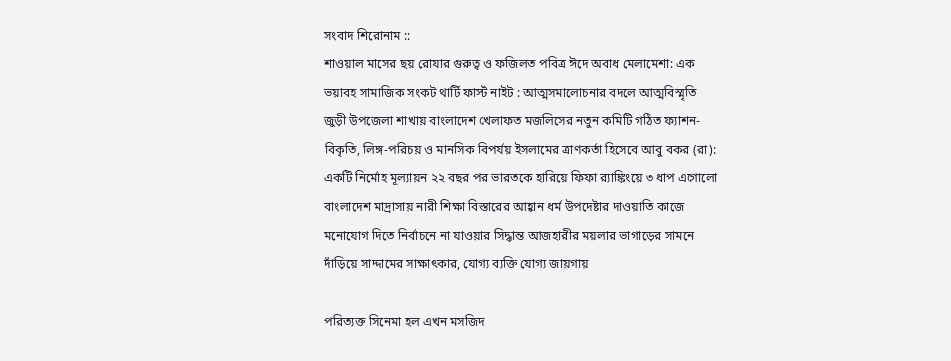সংবাদ শিরোনাম ::
শাওয়াল মাসের ছয় রোযার গুরুত্ব ও ফজিলত পবিত্র ঈদে অবাধ মেলামেশা: এক ভয়াবহ সামাজিক সংকট থার্টি ফার্স্ট নাইট : আত্মসমালোচনার বদলে আত্মবিস্মৃতি জুড়ী উপজেলা শাখায় বাংলাদেশ খেলাফত মজলিসের নতুন কমিটি গঠিত ফ্যাশন-বিকৃতি, লিঙ্গ-পরিচয় ও মানসিক বিপর্যয় ইসলামের ত্রাণকর্তা হিসেবে আবু বকর (রা): একটি নির্মোহ মূল্যায়ন ২২ বছর পর ভারতকে হারিয়ে ফিফা র‍্যাঙ্কিংয়ে ৩ ধাপ এগোলো বাংলাদেশ মাদ্রাসায় নারী শিক্ষা বিস্তারের আহ্বান ধর্ম উপদেষ্টার দাওয়াতি কাজে মনোযোগ দিতে নির্বাচনে না যাওয়ার সিদ্ধান্ত আজহারীর ময়লার ভাগাড়ের সামনে দাঁড়িয়ে সাদ্দামের সাক্ষাৎকার, যোগ্য ব্যক্তি যোগ্য জায়গায়

পরিত্যক্ত সিনেমা হল এখন মসজিদ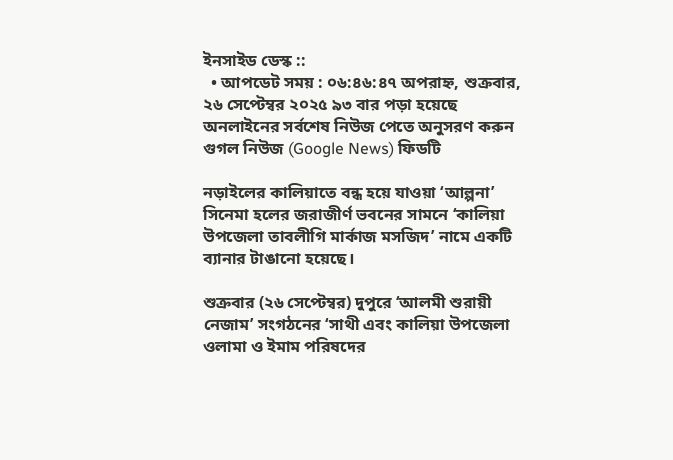ইনসাইড ডেস্ক ::
  • আপডেট সময় : ০৬:৪৬:৪৭ অপরাহ্ন, শুক্রবার, ২৬ সেপ্টেম্বর ২০২৫ ৯৩ বার পড়া হয়েছে
অনলাইনের সর্বশেষ নিউজ পেতে অনুসরণ করুন গুগল নিউজ (Google News) ফিডটি

নড়াইলের কালিয়াতে বন্ধ হয়ে যাওয়া ‘আল্পনা’ সিনেমা হলের জরাজীর্ণ ভবনের সামনে ‘কালিয়া উপজেলা তাবলীগি মার্কাজ মসজিদ’ নামে একটি ব্যানার টাঙানো হয়েছে।

শুক্রবার (২৬ সেপ্টেম্বর) দুপুরে ‘আলমী শুরায়ী নেজাম’ সংগঠনের ‘সাথী এবং কালিয়া উপজেলা ওলামা ও ইমাম পরিষদের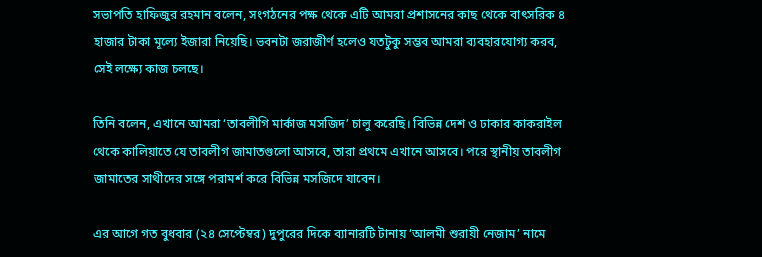সভাপতি হাফিজুর রহমান বলেন, সংগঠনের পক্ষ থেকে এটি আমরা প্রশাসনের কাছ থেকে বাৎসরিক ৪ হাজার টাকা মূল্যে ইজারা নিয়েছি। ভবনটা জরাজীর্ণ হলেও যতটুকু সম্ভব আমরা ব্যবহারযোগ্য করব, সেই লক্ষ্যে কাজ চলছে।

তিনি বলেন, এখানে আমরা ‘তাবলীগি মার্কাজ মসজিদ’ চালু করেছি। বিভিন্ন দেশ ও ঢাকার কাকরাইল থেকে কালিয়াতে যে তাবলীগ জামাতগুলো আসবে, তারা প্রথমে এখানে আসবে। পরে স্থানীয় তাবলীগ জামাতের সাথীদের সঙ্গে পরামর্শ করে বিভিন্ন মসজিদে যাবেন।

এর আগে গত বুধবার (২৪ সেপ্টেম্বর) দুপুরের দিকে ব্যানারটি টানায় ‘আলমী শুরায়ী নেজাম’ নামে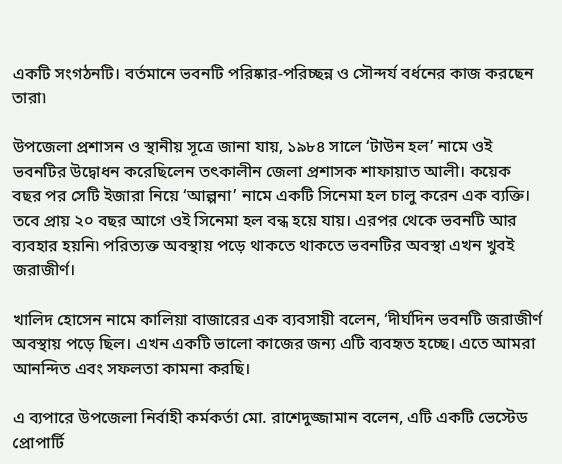একটি সংগঠনটি। বর্তমানে ভবনটি পরিষ্কার-পরিচ্ছন্ন ও সৌন্দর্য বর্ধনের কাজ করছেন তারা৷

উপজেলা প্রশাসন ও স্থানীয় সূত্রে জানা যায়, ১৯৮৪ সালে ‘টাউন হল’ নামে ওই ভবনটির উদ্বোধন করেছিলেন তৎকালীন জেলা প্রশাসক শাফায়াত আলী। কয়েক বছর পর সেটি ইজারা নিয়ে ‘আল্পনা’ নামে একটি সিনেমা হল চালু করেন এক ব্যক্তি। তবে প্রায় ২০ বছর আগে ওই সিনেমা হল বন্ধ হয়ে যায়। এরপর থেকে ভবনটি আর ব্যবহার হয়নি৷ পরিত্যক্ত অবস্থায় পড়ে থাকতে থাকতে ভবনটির অবস্থা এখন খুবই জরাজীর্ণ।

খালিদ হোসেন নামে কালিয়া বাজারের এক ব্যবসায়ী বলেন, ‘দীর্ঘদিন ভবনটি জরাজীর্ণ অবস্থায় পড়ে ছিল। এখন একটি ভালো কাজের জন্য এটি ব্যবহৃত হচ্ছে। এতে আমরা আনন্দিত এবং সফলতা কামনা করছি।

এ ব্যপারে উপজেলা নির্বাহী কর্মকর্তা মো. রাশেদুজ্জামান বলেন, এটি একটি ভেস্টেড প্রোপার্টি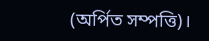(অর্পিত সম্পত্তি)।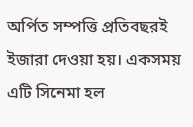অর্পিত সম্পত্তি প্রতিবছরই ইজারা দেওয়া হয়। একসময় এটি সিনেমা হল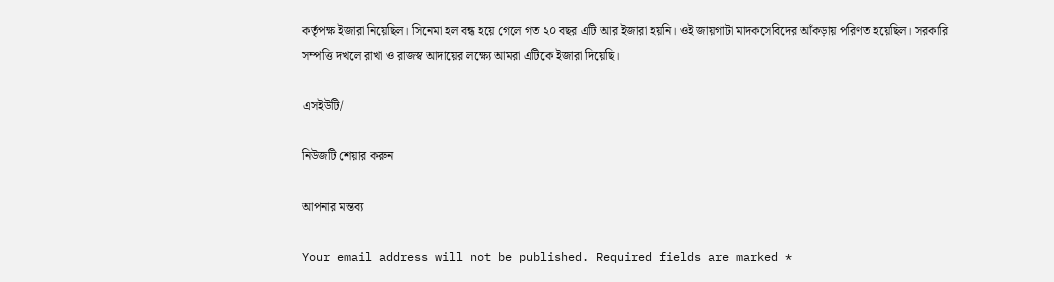কর্তৃপক্ষ ইজারা নিয়েছিল। সিনেমা হল বন্ধ হয়ে গেলে গত ২০ বছর এটি আর ইজারা হয়নি। ওই জায়গাটা মাদকসেবিদের আঁকড়ায় পরিণত হয়েছিল। সরকারি সম্পত্তি দখলে রাখা ও রাজস্ব আদায়ের লক্ষ্যে আমরা এটিকে ইজারা দিয়েছি।

এসইউটি/

নিউজটি শেয়ার করুন

আপনার মন্তব্য

Your email address will not be published. Required fields are marked *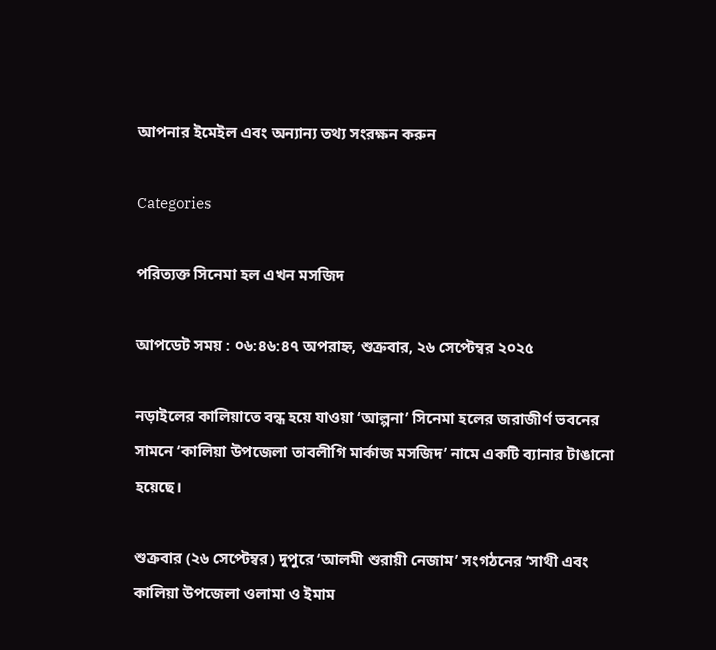আপনার ইমেইল এবং অন্যান্য তথ্য সংরক্ষন করুন

Categories

পরিত্যক্ত সিনেমা হল এখন মসজিদ

আপডেট সময় : ০৬:৪৬:৪৭ অপরাহ্ন, শুক্রবার, ২৬ সেপ্টেম্বর ২০২৫

নড়াইলের কালিয়াতে বন্ধ হয়ে যাওয়া ‘আল্পনা’ সিনেমা হলের জরাজীর্ণ ভবনের সামনে ‘কালিয়া উপজেলা তাবলীগি মার্কাজ মসজিদ’ নামে একটি ব্যানার টাঙানো হয়েছে।

শুক্রবার (২৬ সেপ্টেম্বর) দুপুরে ‘আলমী শুরায়ী নেজাম’ সংগঠনের ‘সাথী এবং কালিয়া উপজেলা ওলামা ও ইমাম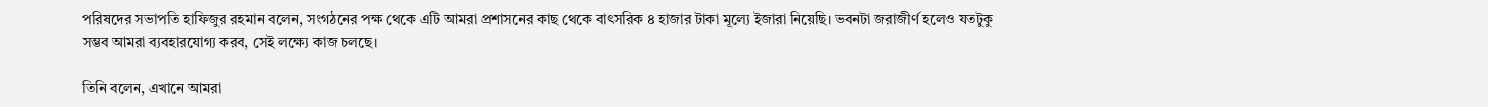পরিষদের সভাপতি হাফিজুর রহমান বলেন, সংগঠনের পক্ষ থেকে এটি আমরা প্রশাসনের কাছ থেকে বাৎসরিক ৪ হাজার টাকা মূল্যে ইজারা নিয়েছি। ভবনটা জরাজীর্ণ হলেও যতটুকু সম্ভব আমরা ব্যবহারযোগ্য করব, সেই লক্ষ্যে কাজ চলছে।

তিনি বলেন, এখানে আমরা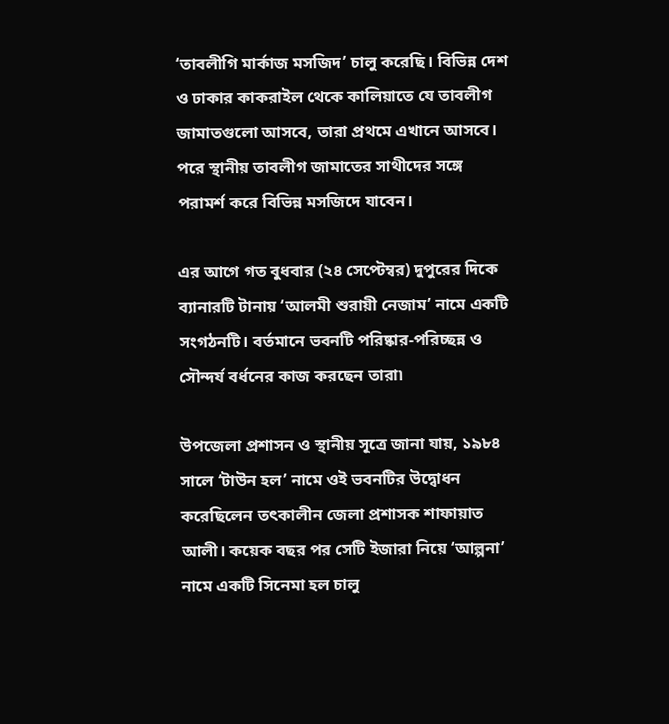‘তাবলীগি মার্কাজ মসজিদ’ চালু করেছি। বিভিন্ন দেশ ও ঢাকার কাকরাইল থেকে কালিয়াতে যে তাবলীগ জামাতগুলো আসবে, তারা প্রথমে এখানে আসবে। পরে স্থানীয় তাবলীগ জামাতের সাথীদের সঙ্গে পরামর্শ করে বিভিন্ন মসজিদে যাবেন।

এর আগে গত বুধবার (২৪ সেপ্টেম্বর) দুপুরের দিকে ব্যানারটি টানায় ‘আলমী শুরায়ী নেজাম’ নামে একটি সংগঠনটি। বর্তমানে ভবনটি পরিষ্কার-পরিচ্ছন্ন ও সৌন্দর্য বর্ধনের কাজ করছেন তারা৷

উপজেলা প্রশাসন ও স্থানীয় সূত্রে জানা যায়, ১৯৮৪ সালে ‘টাউন হল’ নামে ওই ভবনটির উদ্বোধন করেছিলেন তৎকালীন জেলা প্রশাসক শাফায়াত আলী। কয়েক বছর পর সেটি ইজারা নিয়ে ‘আল্পনা’ নামে একটি সিনেমা হল চালু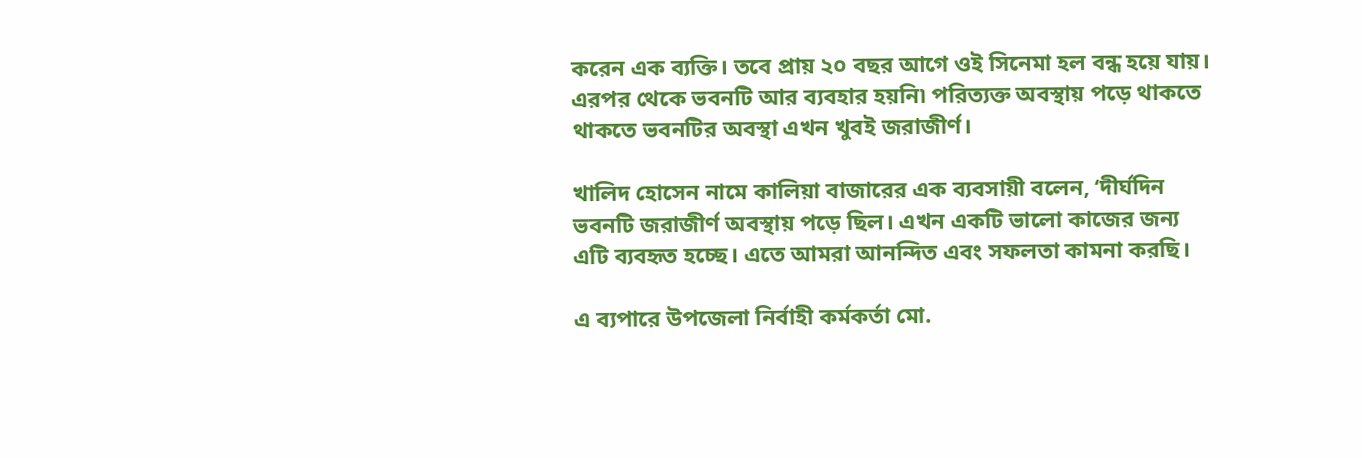করেন এক ব্যক্তি। তবে প্রায় ২০ বছর আগে ওই সিনেমা হল বন্ধ হয়ে যায়। এরপর থেকে ভবনটি আর ব্যবহার হয়নি৷ পরিত্যক্ত অবস্থায় পড়ে থাকতে থাকতে ভবনটির অবস্থা এখন খুবই জরাজীর্ণ।

খালিদ হোসেন নামে কালিয়া বাজারের এক ব্যবসায়ী বলেন, ‘দীর্ঘদিন ভবনটি জরাজীর্ণ অবস্থায় পড়ে ছিল। এখন একটি ভালো কাজের জন্য এটি ব্যবহৃত হচ্ছে। এতে আমরা আনন্দিত এবং সফলতা কামনা করছি।

এ ব্যপারে উপজেলা নির্বাহী কর্মকর্তা মো.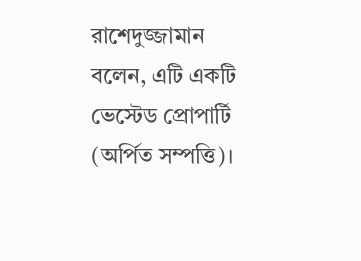রাশেদুজ্জামান বলেন, এটি একটি ভেস্টেড প্রোপার্টি (অর্পিত সম্পত্তি)।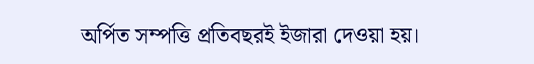অর্পিত সম্পত্তি প্রতিবছরই ইজারা দেওয়া হয়।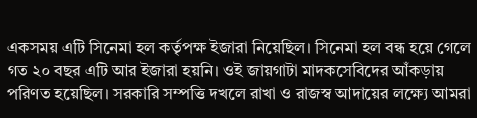একসময় এটি সিনেমা হল কর্তৃপক্ষ ইজারা নিয়েছিল। সিনেমা হল বন্ধ হয়ে গেলে গত ২০ বছর এটি আর ইজারা হয়নি। ওই জায়গাটা মাদকসেবিদের আঁকড়ায় পরিণত হয়েছিল। সরকারি সম্পত্তি দখলে রাখা ও রাজস্ব আদায়ের লক্ষ্যে আমরা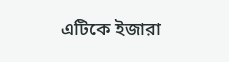এটিকে ইজারা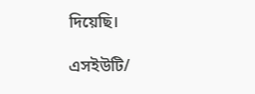দিয়েছি।

এসইউটি/